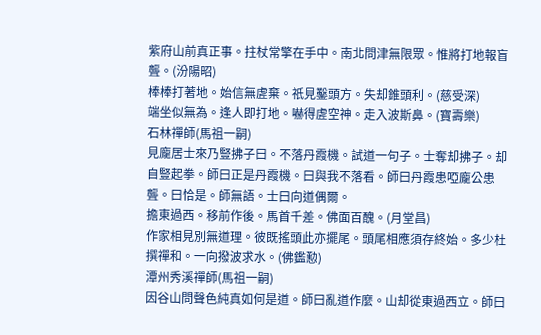紫府山前真正事。拄杖常擎在手中。南北問津無限眾。惟將打地報盲聾。(汾陽昭)
棒棒打著地。始信無虗棄。祇見鑿頭方。失却錐頭利。(慈受深)
端坐似無為。逢人即打地。嚇得虗空神。走入波斯鼻。(寶壽樂)
石林禪師(馬祖一嗣)
見龐居士來乃豎拂子曰。不落丹霞機。試道一句子。士奪却拂子。却自豎起拳。師曰正是丹霞機。曰與我不落看。師曰丹霞患啞龐公患聾。曰恰是。師無語。士曰向道偶爾。
擔東過西。移前作後。馬首千差。佛面百醜。(月堂昌)
作家相見別無道理。彼既搖頭此亦擺尾。頭尾相應須存終始。多少杜撰禪和。一向撥波求水。(佛鑑懃)
潭州秀溪禪師(馬祖一嗣)
因谷山問聲色純真如何是道。師曰亂道作麼。山却從東過西立。師曰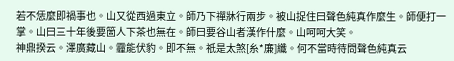若不恁麼即禍事也。山又從西過東立。師乃下禪牀行兩步。被山捉住曰聲色純真作麼生。師便打一掌。山曰三十年後要箇人下茶也無在。師曰要谷山者漢作什麼。山呵呵大笑。
神鼎揆云。澤廣藏山。霾能伏豹。即不無。祇是太煞[糸*廉]纖。何不當時待問聲色純真云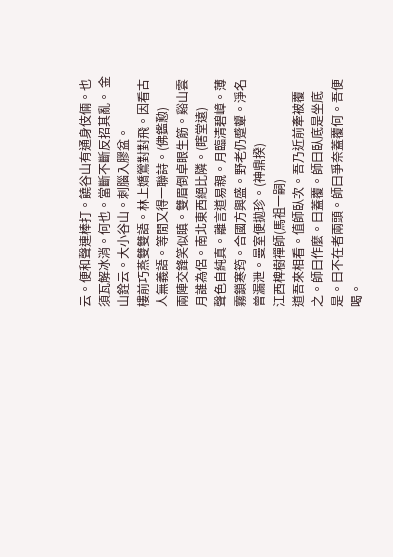云。便和聲連棒打。饒谷山有通身伎倆。也須瓦解冰消。何也。當斷不斷反招其亂。 金山銓云。大小谷山。刺腦入膠盆。
樓前巧燕雙雙語。林上嬌鶯對對飛。因看古人無義語。等閒又得一聯詩。(佛鑑懃)
兩陣交鋒笑似瞋。雙眉倒卓眼生筋。谿山雲月誰為侶。南北東西絕比隣。(瞎堂遠)
聲色自純真。離言道易親。月臨清碧嶂。薄霧鎖寒筠。合國方興盛。野老仍蹙顰。淨名曾漏泄。曼室便拋珍。(神鼎揆)
江西椑樹禪師(馬祖一嗣)
道吾來相看。值師臥次。吾乃近前牽被覆之。師曰作麼。曰蓋覆。師曰臥底是坐底是。曰不在者兩頭。師曰爭奈蓋覆何。吾便喝。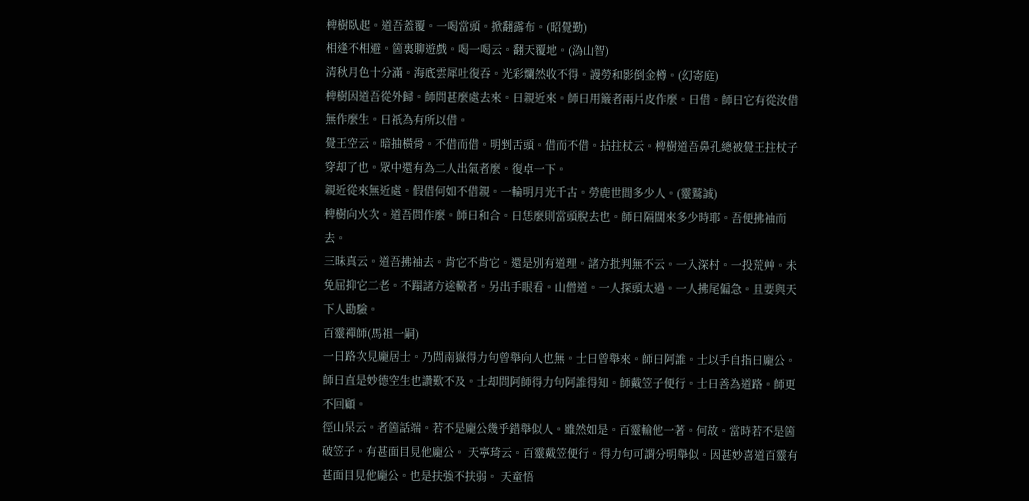椑樹臥起。道吾蓋覆。一喝當頭。掀翻露布。(昭覺勤)
相逢不相避。箇裏聊遊戲。喝一喝云。翻天覆地。(溈山智)
清秋月色十分滿。海底雲犀吐復吞。光彩爛然收不得。謾勞和影倒金樽。(幻寄庭)
椑樹因道吾從外歸。師問甚麼處去來。曰親近來。師曰用簸者兩片皮作麼。曰借。師曰它有從汝借無作麼生。曰祇為有所以借。
覺王空云。暗抽橫骨。不借而借。明剉舌頭。借而不借。拈拄杖云。椑樹道吾鼻孔總被覺王拄杖子穿却了也。眾中還有為二人出氣者麼。復卓一下。
親近從來無近處。假借何如不借親。一輪明月光千古。勞鹿世間多少人。(靈鷲誠)
椑樹向火次。道吾問作麼。師曰和合。曰恁麼則當頭脫去也。師曰隔闊來多少時耶。吾便拂袖而去。
三昧真云。道吾拂袖去。肯它不肯它。還是別有道理。諸方批判無不云。一入深村。一投荒艸。未免屈抑它二老。不蹋諸方途轍者。另出手眼看。山僧道。一人探頭太過。一人拂尾偏急。且要與天下人勘驗。
百靈禪師(馬祖一嗣)
一日路次見龐居士。乃問南嶽得力句曾舉向人也無。士曰曾舉來。師曰阿誰。士以手自指曰龐公。師曰直是妙德空生也讚歎不及。士却問阿師得力句阿誰得知。師戴笠子便行。士曰善為道路。師更不回顧。
徑山杲云。者箇話端。若不是龐公幾乎錯舉似人。雖然如是。百靈輸他一著。何故。當時若不是箇破笠子。有甚面目見他龐公。 天寧琦云。百靈戴笠便行。得力句可謂分明舉似。因甚妙喜道百靈有甚面目見他龐公。也是扶強不扶弱。 天童悟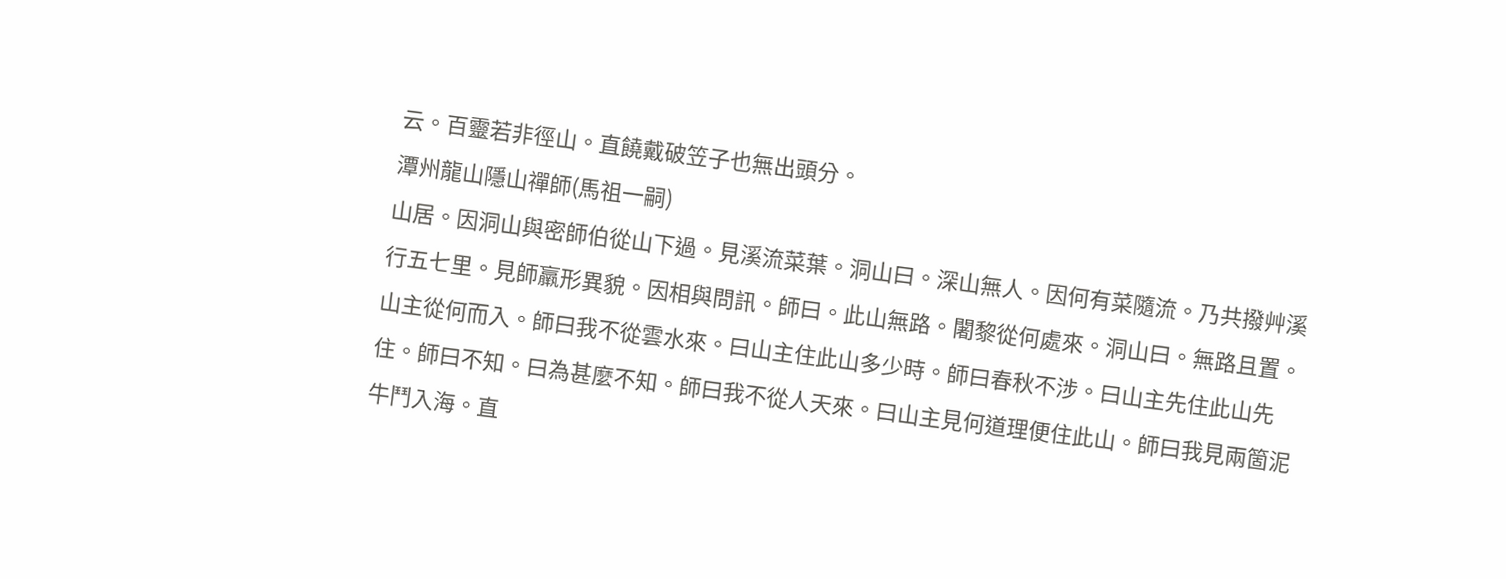云。百靈若非徑山。直饒戴破笠子也無出頭分。
潭州龍山隱山禪師(馬祖一嗣)
山居。因洞山與密師伯從山下過。見溪流菜葉。洞山曰。深山無人。因何有菜隨流。乃共撥艸溪行五七里。見師羸形異貌。因相與問訊。師曰。此山無路。闍黎從何處來。洞山曰。無路且置。山主從何而入。師曰我不從雲水來。曰山主住此山多少時。師曰春秋不涉。曰山主先住此山先住。師曰不知。曰為甚麼不知。師曰我不從人天來。曰山主見何道理便住此山。師曰我見兩箇泥牛鬥入海。直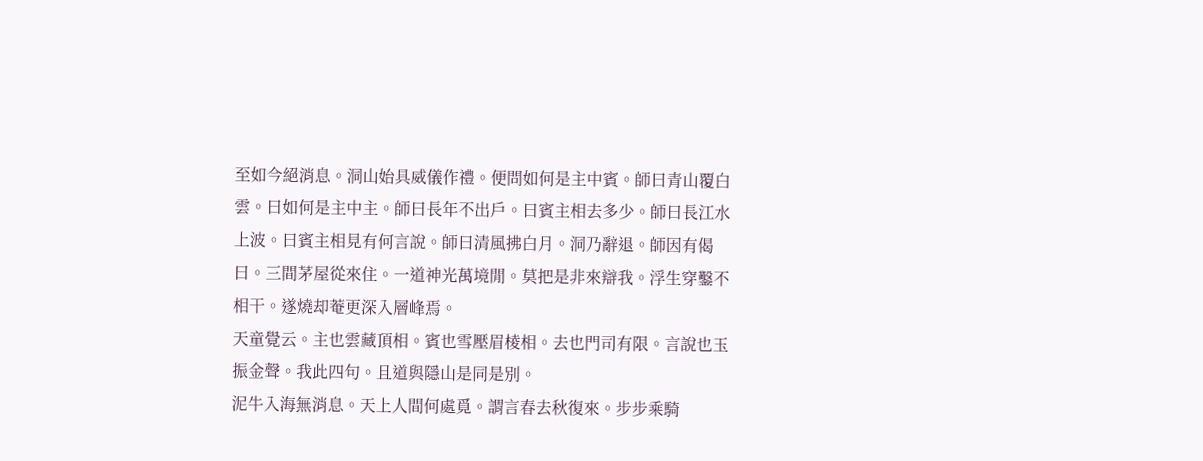至如今絕消息。洞山始具威儀作禮。便問如何是主中賓。師曰青山覆白雲。曰如何是主中主。師曰長年不出戶。曰賓主相去多少。師曰長江水上波。曰賓主相見有何言說。師曰清風拂白月。洞乃辭退。師因有偈曰。三間茅屋從來住。一道神光萬境閒。莫把是非來辯我。浮生穿鑿不相干。遂燒却菴更深入層峰焉。
天童覺云。主也雲藏頂相。賓也雪壓眉棱相。去也門司有限。言說也玉振金聲。我此四句。且道與隱山是同是別。
泥牛入海無消息。天上人間何處覓。謂言春去秋復來。步步乘騎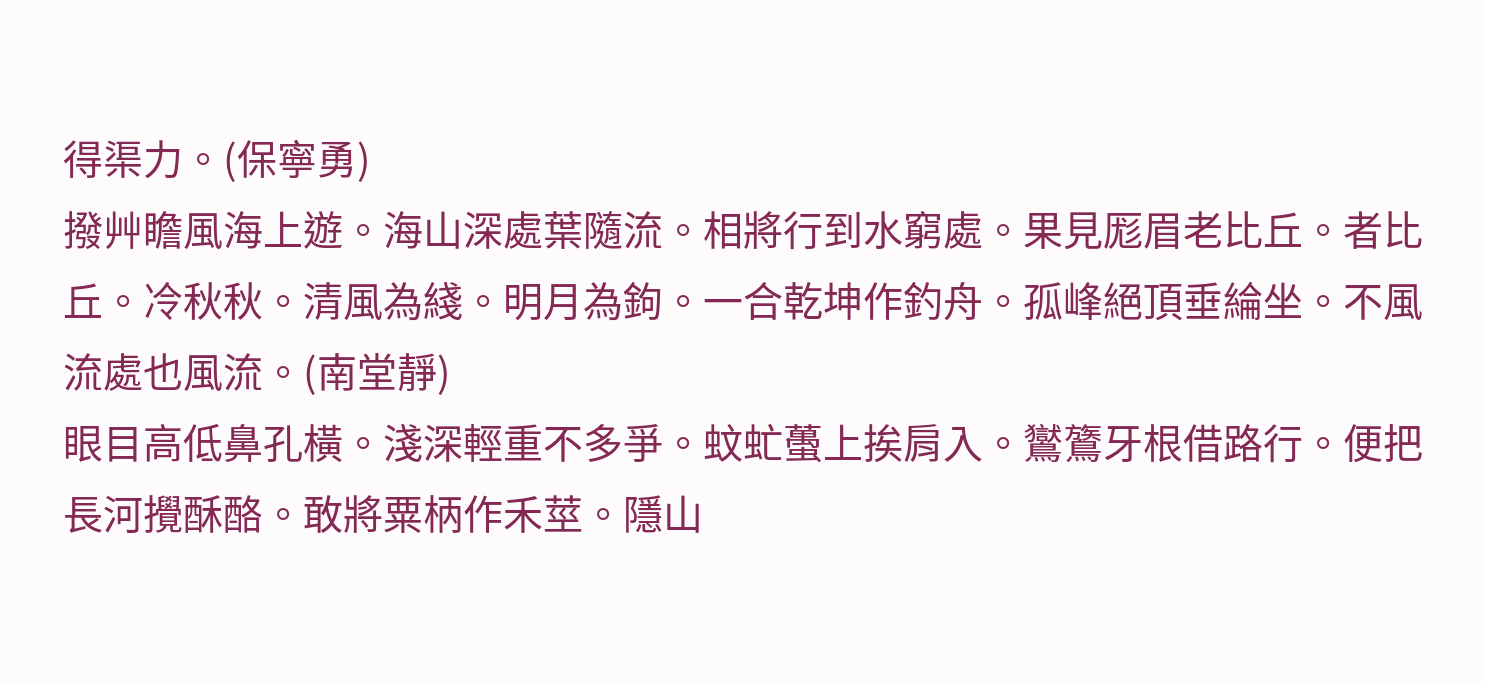得渠力。(保寧勇)
撥艸瞻風海上遊。海山深處葉隨流。相將行到水窮處。果見厖眉老比丘。者比丘。冷秋秋。清風為綫。明月為鉤。一合乾坤作釣舟。孤峰絕頂垂綸坐。不風流處也風流。(南堂靜)
眼目高低鼻孔橫。淺深輕重不多爭。蚊虻蠆上挨肩入。鸑鷟牙根借路行。便把長河攪酥酪。敢將粟柄作禾莖。隱山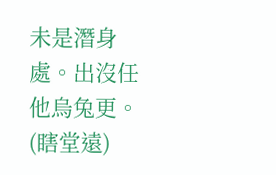未是潛身處。出沒任他烏兔更。(瞎堂遠)